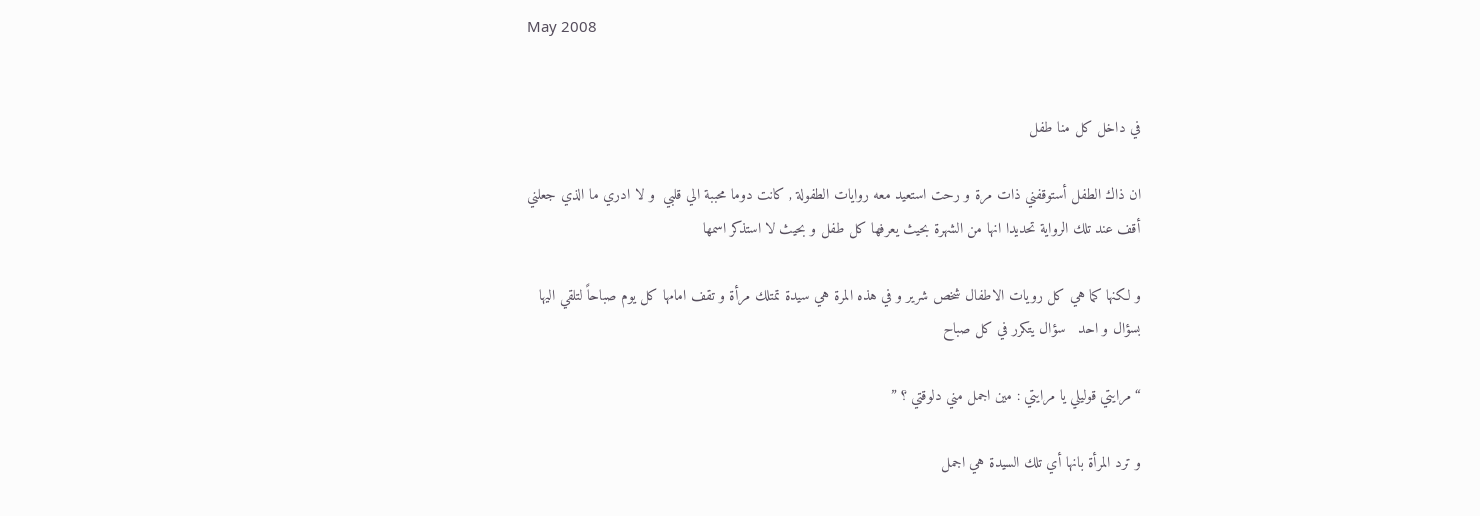May 2008


في داخل كل منا طفل

ان ذاك الطفل أستوقفني ذات مرة و رحت استعيد معه روايات الطفولة , كانت دوما محببة الي قلبي  و لا ادري ما الذي جعلني أقف عند تلك الرواية تحديدا انها من الشهرة بحيث يعرفها كل طفل و بحيث لا استذكر اسمها

و لكنها كما هي كل رويات الاطفال شخص شرير و في هذه المرة هي سيدة تمتلك مرأة و تقف امامها كل يوم صباحاً لتلقي اليها بسؤال و احد   سؤال يتكرر في كل صباح

“مرايتي قوليلي يا مرايتي : مين اجمل مني دلوقتي ؟ ”

و ترد المرأة بانها أي تلك السيدة هي اجمل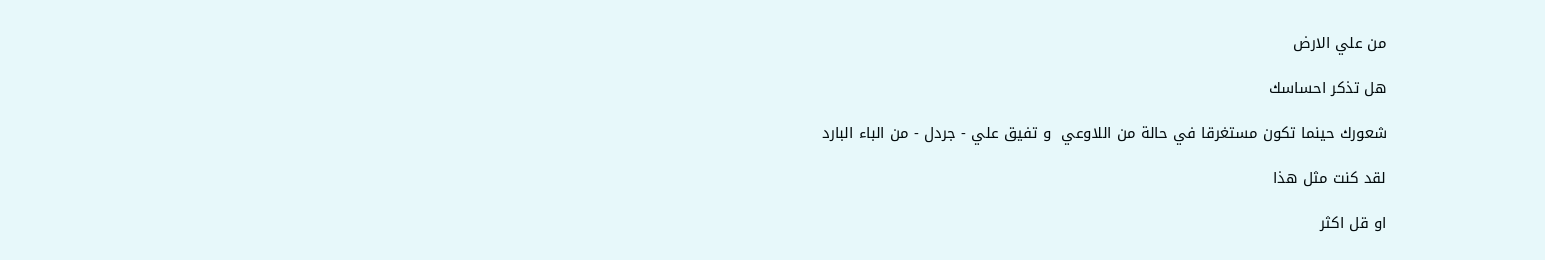من علي الارض

هل تذكر احساسك

شعورك حينما تكون مستغرقا في حالة من اللاوعي  و تفيق علي - جردل - من الباء البارد

لقد كنت مثل هذا

او قل اكثر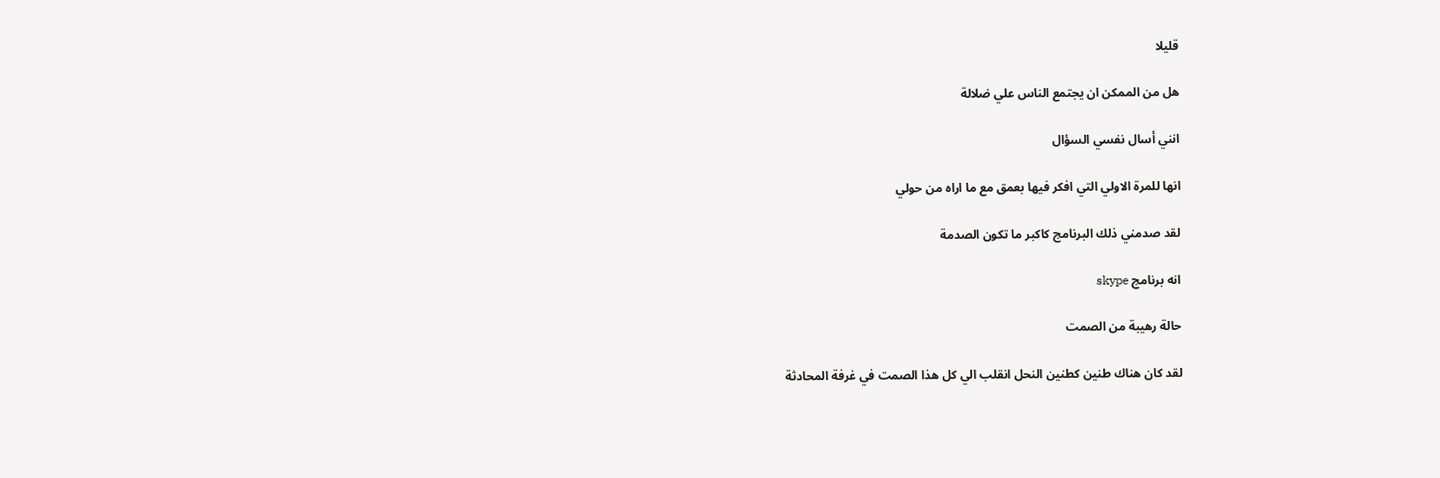قليلا

هل من الممكن ان يجتمع الناس علي ضلالة

انني أسال نفسي السؤال

انها للمرة الاولي التي افكر فيها بعمق مع ما اراه من حولي

لقد صدمني ذلك البرنامج كاكبر ما تكون الصدمة

انه برنامج skype

حالة رهيبة من الصمت

لقد كان هناك طنين كطنين النحل انقلب الي كل هذا الصمت في غرفة المحادثة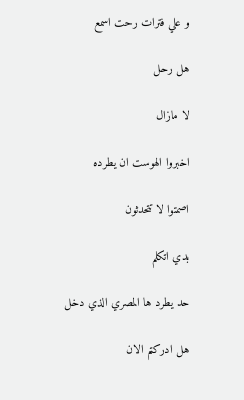و علي فترات رحت اسمع

هل رحل

لا مازال

اخبروا الهوست ان يطرده

اصمتوا لا تتحدثون

بدي اتكلم

حد يطرد ها المصري الذي دخل

هل ادركتم الان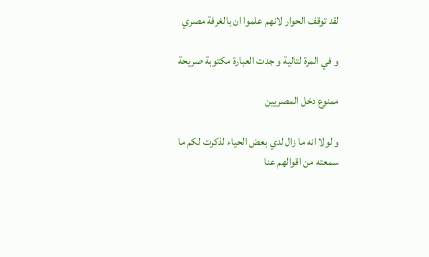لقد توقف الحوار لانهم علموا ان بالغرفة مصري

و في المرة لتالية و جدت العبارة مكتوبة صريحة

ممنوع دخل المصريين

و لولا انه ما زال لدي بعض الحياء لذكرت لكم ما سمعته من اقوالهم عنا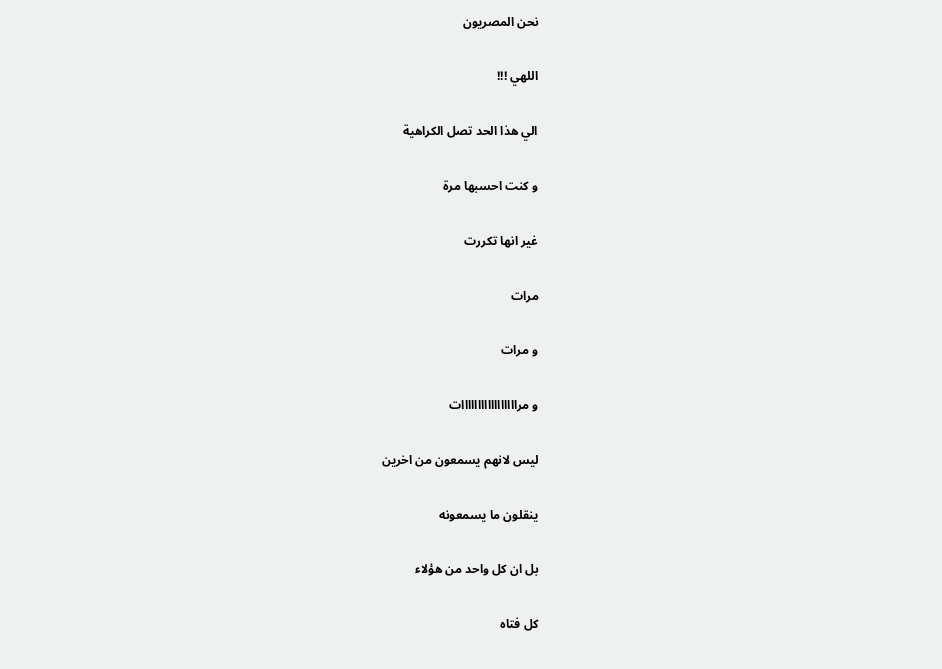نحن المصريون

اللهي !!!

الي هذا الحد تصل الكراهية

و كنت احسبها مرة

غير انها تكررت

مرات

و مرات

و مرااااااااااااااااات

ليس لانهم يسمعون من اخرين

ينقلون ما يسمعونه

بل ان كل واحد من هؤلاء

كل فتاه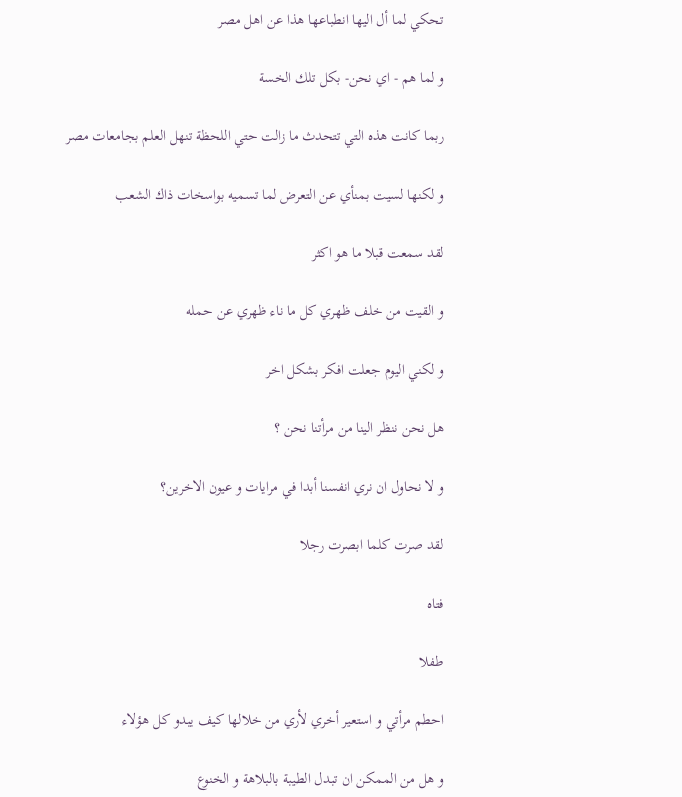تحكي لما أل اليها انطباعها هذا عن اهل مصر

و لما هم - اي نحن- بكل تلك الخسة

ربما كانت هذه التي تتحدث ما زالت حتي اللحظة تنهل العلم بجامعات مصر

و لكنها لسيت بمنأي عن التعرض لما تسميه بواسخات ذاك الشعب

لقد سمعت قبلا ما هو اكثر

و القيت من خلف ظهري كل ما ناء ظهري عن حمله

و لكني اليوم جعلت افكر بشكل اخر

هل نحن ننظر الينا من مرأتنا نحن ؟

و لا نحاول ان نري انفسنا أبدا في مرايات و عيون الاخرين؟

لقد صرت كلما ابصرت رجلا

فتاه

طفلا

احطم مرأتي و استعير أخري لأري من خلالها كيف يبدو كل هؤلاء

و هل من الممكن ان تبدل الطيبة بالبلاهة و الخنوع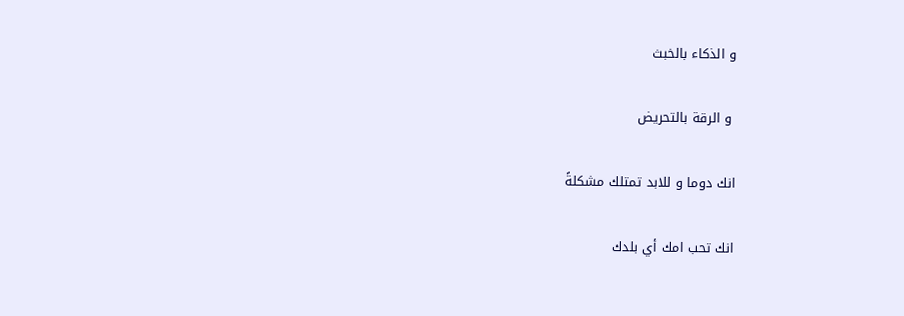و الذكاء بالخبث

 و الرقة بالتحريض

انك دوما و للابد تمتلك مشكلةً

انك تحب امك أي بلدك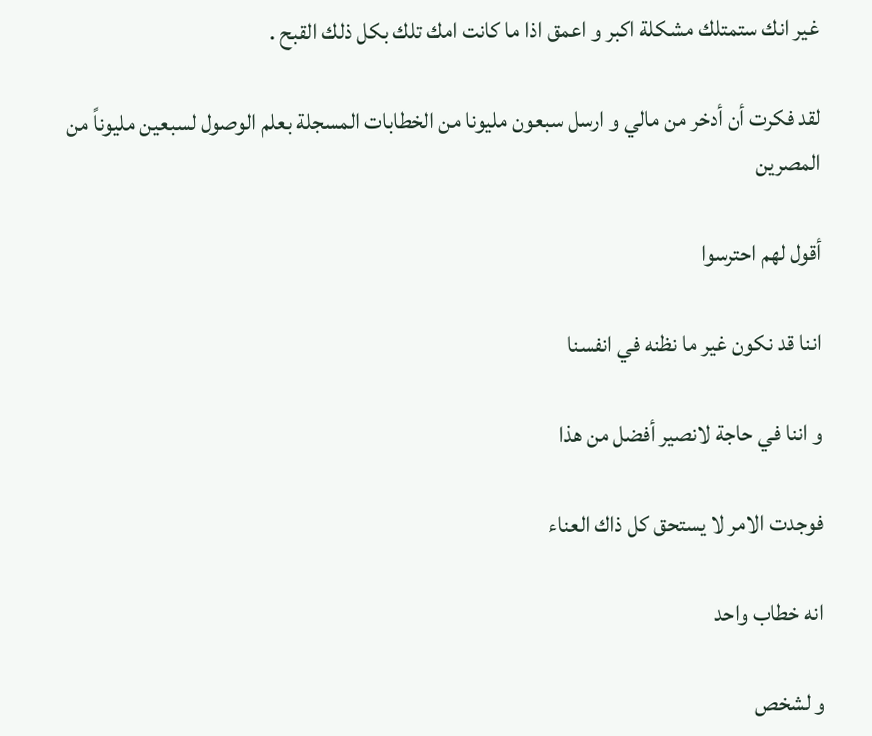غير انك ستمتلك مشكلة اكبر و اعمق اذا ما كانت امك تلك بكل ذلك القبح .

لقد فكرت أن أدخر من مالي و ارسل سبعون مليونا من الخطابات المسجلة بعلم الوصول لسبعين مليوناً من المصرين

أقول لهم احترسوا

اننا قد نكون غير ما نظنه في انفسنا

و اننا في حاجة لانصير أفضل من هذا

فوجدت الامر لا يستحق كل ذاك العناء

انه خطاب واحد

و لشخص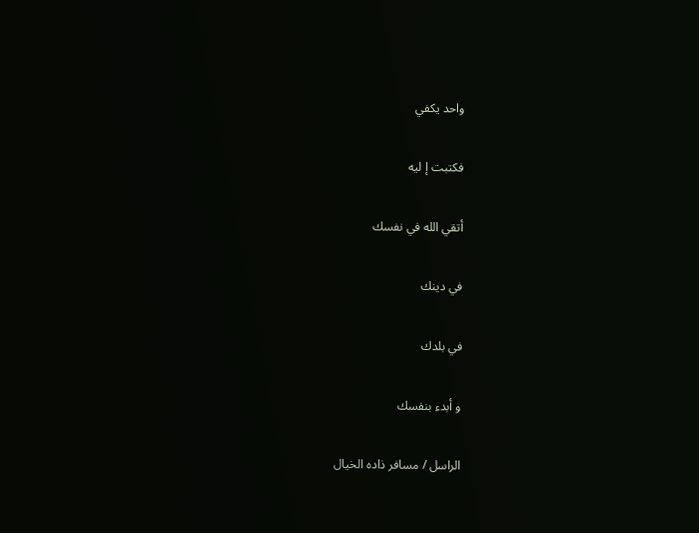واحد يكفي

فكتبت إ ليه

أتقي الله في نفسك

في دينك

في بلدك

و أبدء بنفسك

الراسل / مسافر ذاده الخيال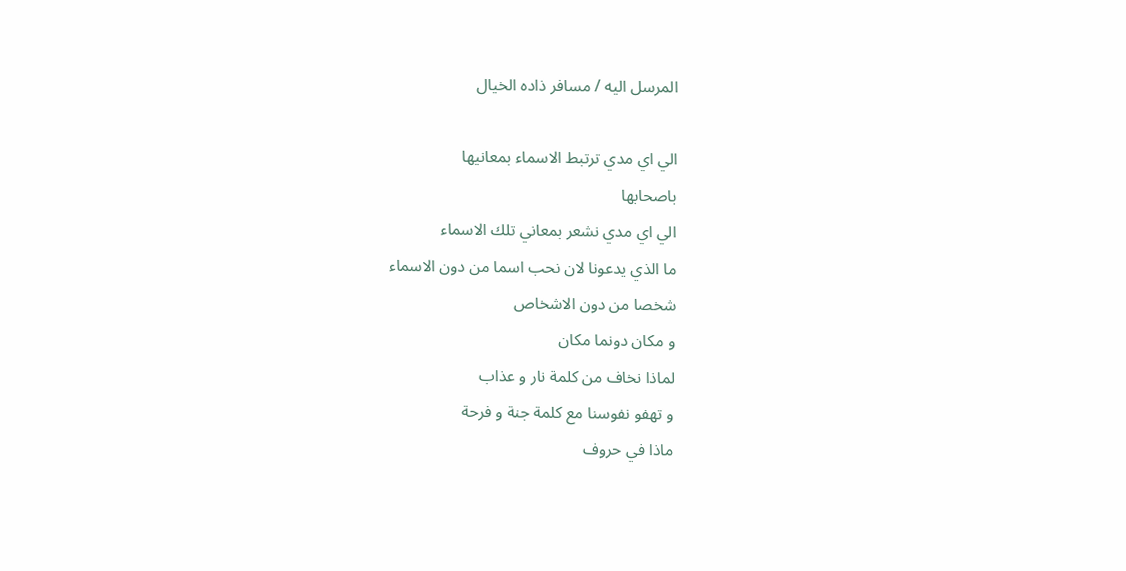المرسل اليه / مسافر ذاده الخيال

الي اي مدي ترتبط الاسماء بمعانيها
باصحابها
الي اي مدي نشعر بمعاني تلك الاسماء
ما الذي يدعونا لان نحب اسما من دون الاسماء
شخصا من دون الاشخاص
و مكان دونما مكان
لماذا نخاف من كلمة نار و عذاب
و تهفو نفوسنا مع كلمة جنة و فرحة
ماذا في حروف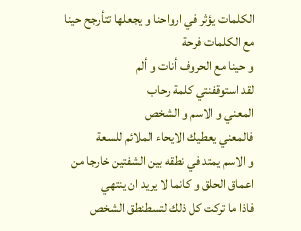الكلمات يؤثر في ارواحنا و يجعلها تتأرجح حينا مع الكلمات فرحة
و حينا مع الحروف أنات و ألم
لقد استوقفنتي كلمة رحاب
المعني و الاسم و الشخص
فالمعني يعطيك الايحاء الملائم للسعة
و الاسم يمتد في نطقه بين الشفتين خارجا من اعماق الحلق و كانما لا يريد ان ينتهي
فاذا ما تركت كل ذلك لتسطنطق الشخص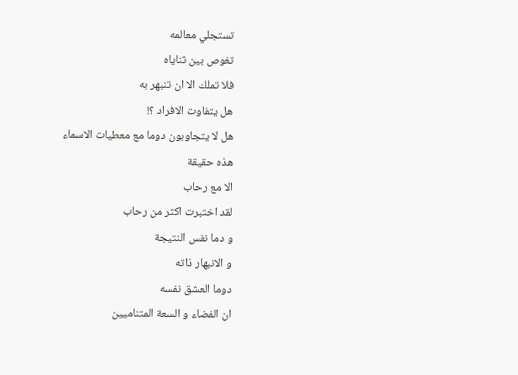تستجلي معالمه
تغوص بين ثناياه
فلا تملك الا ان تنبهر به
هل يتفاوت الافراد ؟!
هل لا يتجاوبون دوما مع معطيات الاسماء
هذه حقيقة
الا مع رحاب
لقد اختبرت اكثر من رحاب
و دما نفس النتيجة
و الانبهار ذاته
دوما العشق نفسه
ان الفضاء و السعة المتناميين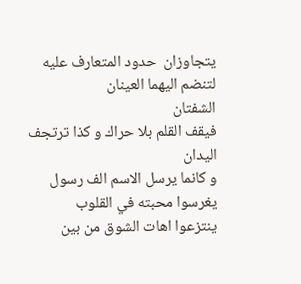يتجاوزان  حدود المتعارف عليه
لتنضم اليهما العينان
الشفتان
فيقف القلم بلا حراك و كذا ترتجف اليدان
و كانما يرسل الاسم الف رسول
يغرسوا محبته في القلوب
ينتزعوا اهات الشوق من بين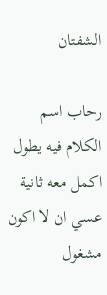الشفتان

رحاب اسم الكلام فيه يطول
اكمل معه ثانية عسي ان لا اكون مشغول